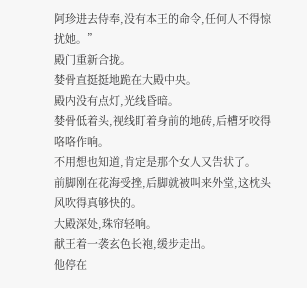阿珍进去侍奉,没有本王的命令,任何人不得惊扰她。”
殿门重新合拢。
婪骨直挺挺地跪在大殿中央。
殿内没有点灯,光线昏暗。
婪骨低着头,视线盯着身前的地砖,后槽牙咬得咯咯作响。
不用想也知道,肯定是那个女人又告状了。
前脚刚在花海受挫,后脚就被叫来外堂,这枕头风吹得真够快的。
大殿深处,珠帘轻响。
献王着一袭玄色长袍,缓步走出。
他停在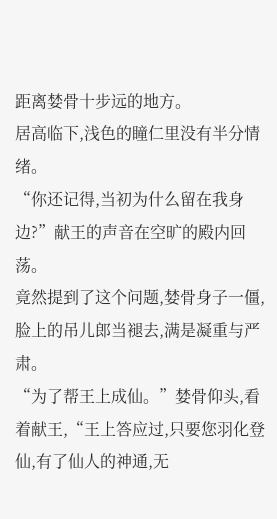距离婪骨十步远的地方。
居高临下,浅色的瞳仁里没有半分情绪。
“你还记得,当初为什么留在我身边?”献王的声音在空旷的殿内回荡。
竟然提到了这个问题,婪骨身子一僵,脸上的吊儿郎当褪去,满是凝重与严肃。
“为了帮王上成仙。”婪骨仰头,看着献王,“王上答应过,只要您羽化登仙,有了仙人的神通,无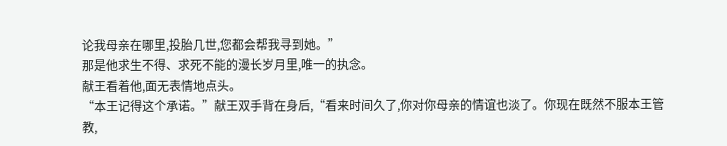论我母亲在哪里,投胎几世,您都会帮我寻到她。”
那是他求生不得、求死不能的漫长岁月里,唯一的执念。
献王看着他,面无表情地点头。
“本王记得这个承诺。”献王双手背在身后,“看来时间久了,你对你母亲的情谊也淡了。你现在既然不服本王管教,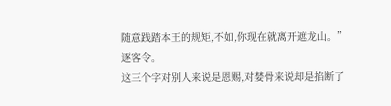随意践踏本王的规矩,不如,你现在就离开遮龙山。”
逐客令。
这三个字对别人来说是恩赐,对婪骨来说却是掐断了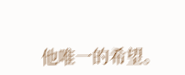他唯一的希望。